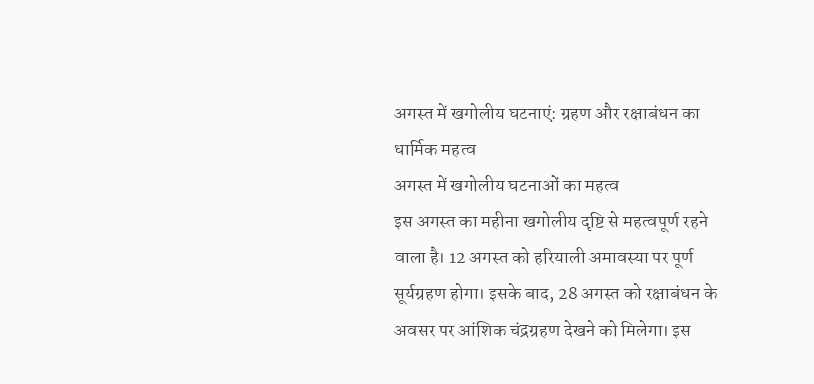अगस्त में खगोलीय घटनाएं: ग्रहण और रक्षाबंधन का धार्मिक महत्व
अगस्त में खगोलीय घटनाओं का महत्व
इस अगस्त का महीना खगोलीय दृष्टि से महत्वपूर्ण रहने वाला है। 12 अगस्त को हरियाली अमावस्या पर पूर्ण सूर्यग्रहण होगा। इसके बाद, 28 अगस्त को रक्षाबंधन के अवसर पर आंशिक चंद्रग्रहण देखने को मिलेगा। इस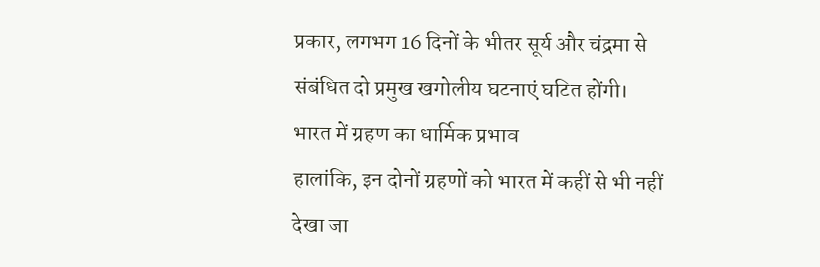प्रकार, लगभग 16 दिनों के भीतर सूर्य और चंद्रमा से संबंधित दो प्रमुख खगोलीय घटनाएं घटित होंगी।
भारत में ग्रहण का धार्मिक प्रभाव
हालांकि, इन दोनों ग्रहणों को भारत में कहीं से भी नहीं देखा जा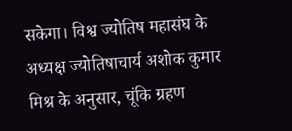सकेगा। विश्व ज्योतिष महासंघ के अध्यक्ष ज्योतिषाचार्य अशोक कुमार मिश्र के अनुसार, चूंकि ग्रहण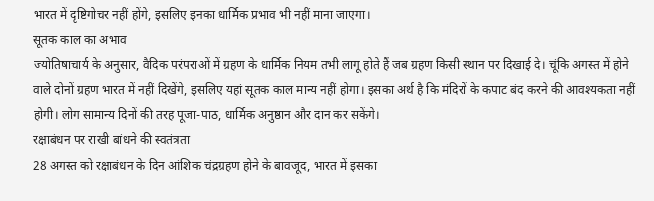भारत में दृष्टिगोचर नहीं होंगे, इसलिए इनका धार्मिक प्रभाव भी नहीं माना जाएगा।
सूतक काल का अभाव
ज्योतिषाचार्य के अनुसार, वैदिक परंपराओं में ग्रहण के धार्मिक नियम तभी लागू होते हैं जब ग्रहण किसी स्थान पर दिखाई दे। चूंकि अगस्त में होने वाले दोनों ग्रहण भारत में नहीं दिखेंगे, इसलिए यहां सूतक काल मान्य नहीं होगा। इसका अर्थ है कि मंदिरों के कपाट बंद करने की आवश्यकता नहीं होगी। लोग सामान्य दिनों की तरह पूजा-पाठ, धार्मिक अनुष्ठान और दान कर सकेंगे।
रक्षाबंधन पर राखी बांधने की स्वतंत्रता
28 अगस्त को रक्षाबंधन के दिन आंशिक चंद्रग्रहण होने के बावजूद, भारत में इसका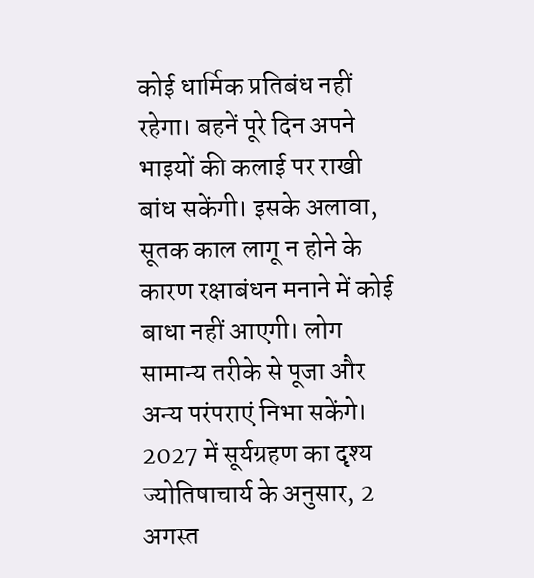कोई धार्मिक प्रतिबंध नहीं रहेगा। बहनें पूरे दिन अपने भाइयों की कलाई पर राखी बांध सकेंगी। इसके अलावा, सूतक काल लागू न होने के कारण रक्षाबंधन मनाने में कोई बाधा नहीं आएगी। लोग सामान्य तरीके से पूजा और अन्य परंपराएं निभा सकेंगे।
2027 में सूर्यग्रहण का दृश्य
ज्योतिषाचार्य के अनुसार, 2 अगस्त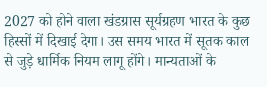2027 को होने वाला खंडग्रास सूर्यग्रहण भारत के कुछ हिस्सों में दिखाई देगा। उस समय भारत में सूतक काल से जुड़े धार्मिक नियम लागू होंगे। मान्यताओं के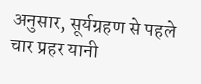अनुसार, सूर्यग्रहण से पहले चार प्रहर यानी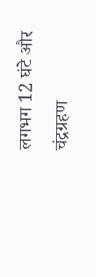लगभग 12 घंटे और चंद्रग्रहण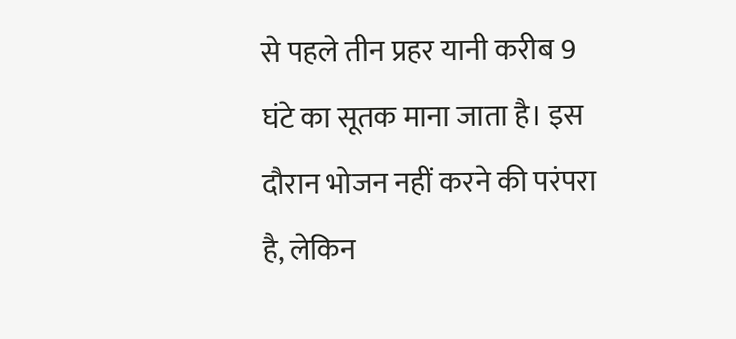से पहले तीन प्रहर यानी करीब 9 घंटे का सूतक माना जाता है। इस दौरान भोजन नहीं करने की परंपरा है, लेकिन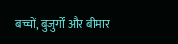बच्चों, बुजुर्गों और बीमार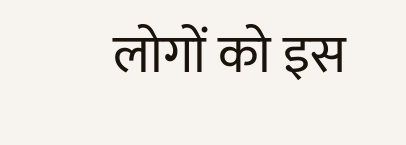लोगों को इस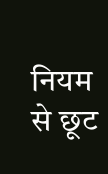नियम से छूट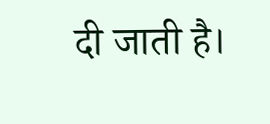दी जाती है।